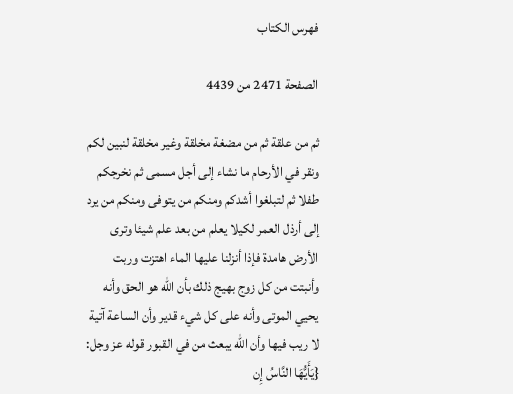فهرس الكتاب

الصفحة 2471 من 4439

ثم من علقة ثم من مضغة مخلقة وغير مخلقة لنبين لكم ونقر في الأرحام ما نشاء إلى أجل مسمى ثم نخرجكم طفلا ثم لتبلغوا أشدكم ومنكم من يتوفى ومنكم من يرد إلى أرذل العمر لكيلا يعلم من بعد علم شيئا وترى الأرض هامدة فإذا أنزلنا عليها الماء اهتزت وربت وأنبتت من كل زوج بهيج ذلك بأن الله هو الحق وأنه يحيي الموتى وأنه على كل شيء قدير وأن الساعة آتية لا ريب فيها وأن الله يبعث من في القبور قوله عز وجل: {يَأَيُّهَا النَّاسُ إِن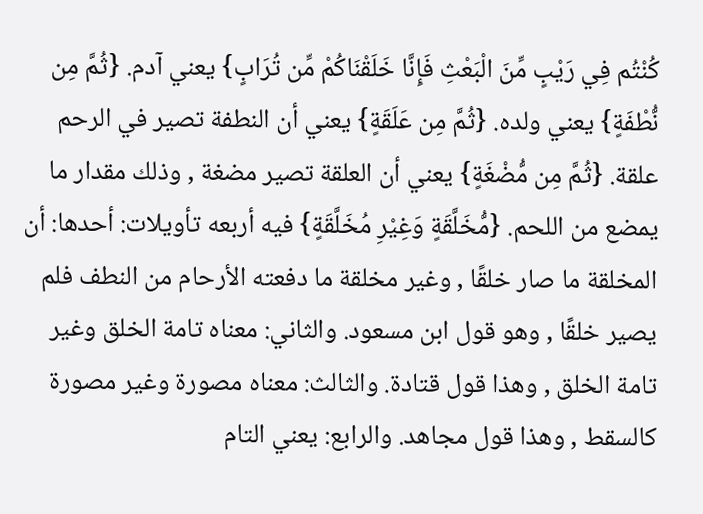كُنْتُم فِي رَيْبٍ مِّنَ الْبَعْثِ فَإِنَّا خَلَقْنَاكُمْ مِّن تُرَابٍ} يعني آدم. {ثُمَّ مِن نُّطْفَةٍ} يعني ولده. {ثُمَّ مِن عَلَقَةٍ} يعني أن النطفة تصير في الرحم علقة. {ثُمَّ مِن مُّضْغَةٍ} يعني أن العلقة تصير مضغة , وذلك مقدار ما يمضع من اللحم. {مُّخَلَّقَةٍ وَغِيْرِ مُخَلَّقَةٍ} فيه أربعه تأويلات: أحدها: أن المخلقة ما صار خلقًا , وغير مخلقة ما دفعته الأرحام من النطف فلم يصير خلقًا , وهو قول ابن مسعود. والثاني: معناه تامة الخلق وغير تامة الخلق , وهذا قول قتادة. والثالث: معناه مصورة وغير مصورة كالسقط , وهذا قول مجاهد. والرابع: يعني التام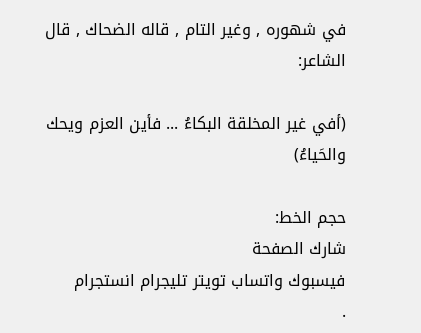في شهوره , وغير التام , قاله الضحاك , قال الشاعر:

(أفي غير المخلقة البكاءُ ... فأين العزم ويحك والحَياءُ)

حجم الخط:
شارك الصفحة
فيسبوك واتساب تويتر تليجرام انستجرام
.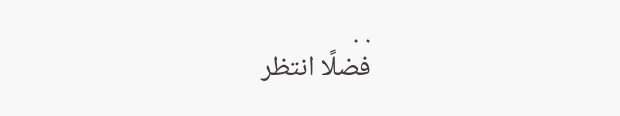. .
فضلًا انتظر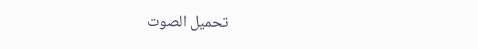تحميل الصوت